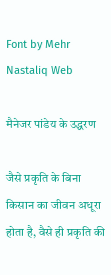Font by Mehr Nastaliq Web

मैनेजर पांडेय के उद्धरण

जैसे प्रकृति के बिना किसान का जीवन अधूरा होता है, वैसे ही प्रकृति की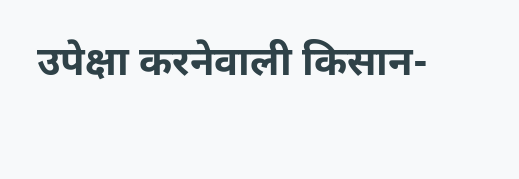उपेक्षा करनेवाली किसान-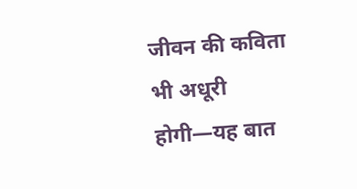जीवन की कविता भी अधूरी होगी—यह बात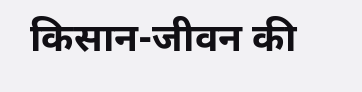किसान-जीवन की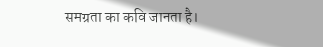समग्रता का कवि जानता है।